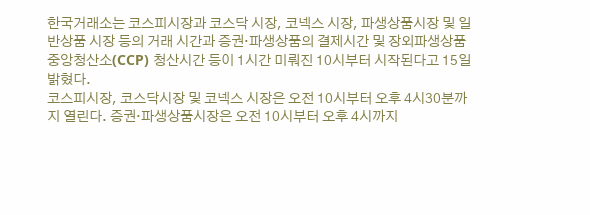한국거래소는 코스피시장과 코스닥 시장, 코넥스 시장, 파생상품시장 및 일반상품 시장 등의 거래 시간과 증권·파생상품의 결제시간 및 장외파생상품 중앙청산소(CCP) 청산시간 등이 1시간 미뤄진 10시부터 시작된다고 15일 밝혔다.
코스피시장, 코스닥시장 및 코넥스 시장은 오전 10시부터 오후 4시30분까지 열린다. 증권·파생상품시장은 오전 10시부터 오후 4시까지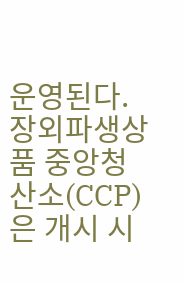운영된다.
장외파생상품 중앙청산소(CCP)은 개시 시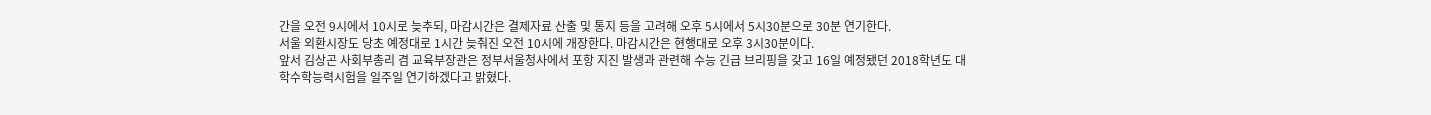간을 오전 9시에서 10시로 늦추되, 마감시간은 결제자료 산출 및 통지 등을 고려해 오후 5시에서 5시30분으로 30분 연기한다.
서울 외환시장도 당초 예정대로 1시간 늦춰진 오전 10시에 개장한다. 마감시간은 현행대로 오후 3시30분이다.
앞서 김상곤 사회부총리 겸 교육부장관은 정부서울청사에서 포항 지진 발생과 관련해 수능 긴급 브리핑을 갖고 16일 예정됐던 2018학년도 대학수학능력시험을 일주일 연기하겠다고 밝혔다.